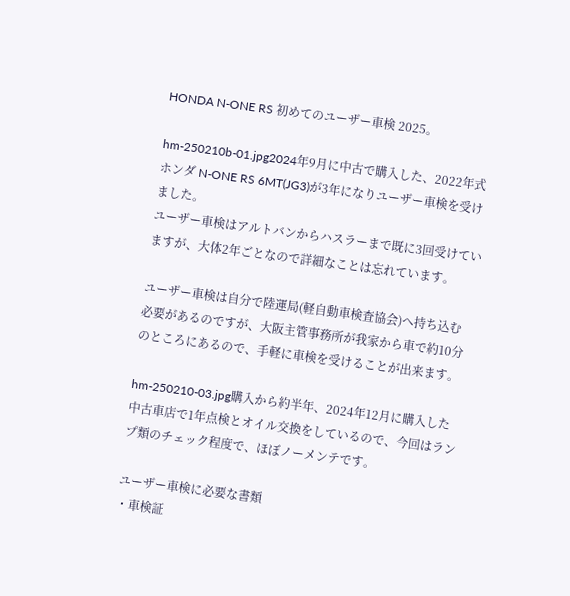HONDA N-ONE RS 初めてのユーザー車検 2025。

hm-250210b-01.jpg2024年9月に中古で購入した、2022年式ホンダ N-ONE RS 6MT(JG3)が3年になりユーザー車検を受けました。
ユーザー車検はアルトバンからハスラーまで既に3回受けていますが、大体2年ごとなので詳細なことは忘れています。

ユーザー車検は自分で陸運局(軽自動車検査協会)へ持ち込む必要があるのですが、大阪主管事務所が我家から車で約10分のところにあるので、手軽に車検を受けることが出来ます。

hm-250210-03.jpg購入から約半年、2024年12月に購入した中古車店で1年点検とオイル交換をしているので、今回はランプ類のチェック程度で、ほぼノーメンテです。

ユーザー車検に必要な書類
・車検証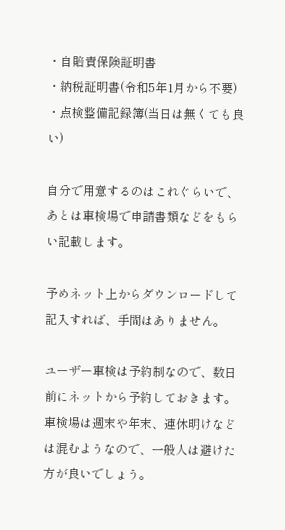・自賠責保険証明書
・納税証明書(令和5年1月から不要)
・点検整備記録簿(当日は無くても良い)

自分で用意するのはこれぐらいで、あとは車検場で申請書類などをもらい記載します。

予めネット上からダウンロードして記入すれば、手間はありません。

ユーザー車検は予約制なので、数日前にネットから予約しておきます。
車検場は週末や年末、連休明けなどは混むようなので、一般人は避けた方が良いでしょう。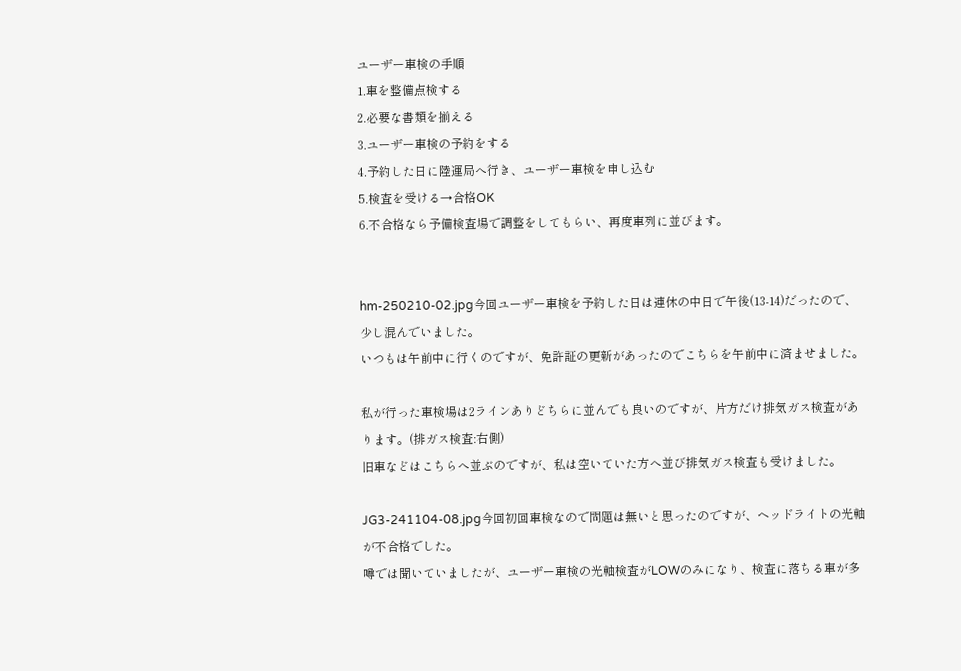ユーザー車検の手順
1.車を整備点検する
2.必要な書類を揃える
3.ユーザー車検の予約をする
4.予約した日に陸運局へ行き、ユーザー車検を申し込む
5.検査を受ける→合格OK
6.不合格なら予備検査場で調整をしてもらい、再度車列に並びます。


hm-250210-02.jpg今回ユーザー車検を予約した日は連休の中日で午後(13-14)だったので、少し混んでいました。
いつもは午前中に行くのですが、免許証の更新があったのでこちらを午前中に済ませました。

私が行った車検場は2ラインありどちらに並んでも良いのですが、片方だけ排気ガス検査があります。(排ガス検査:右側)
旧車などはこちらへ並ぶのですが、私は空いていた方へ並び排気ガス検査も受けました。

JG3-241104-08.jpg今回初回車検なので問題は無いと思ったのですが、ヘッドライトの光軸が不合格でした。
噂では聞いていましたが、ユーザー車検の光軸検査がLOWのみになり、検査に落ちる車が多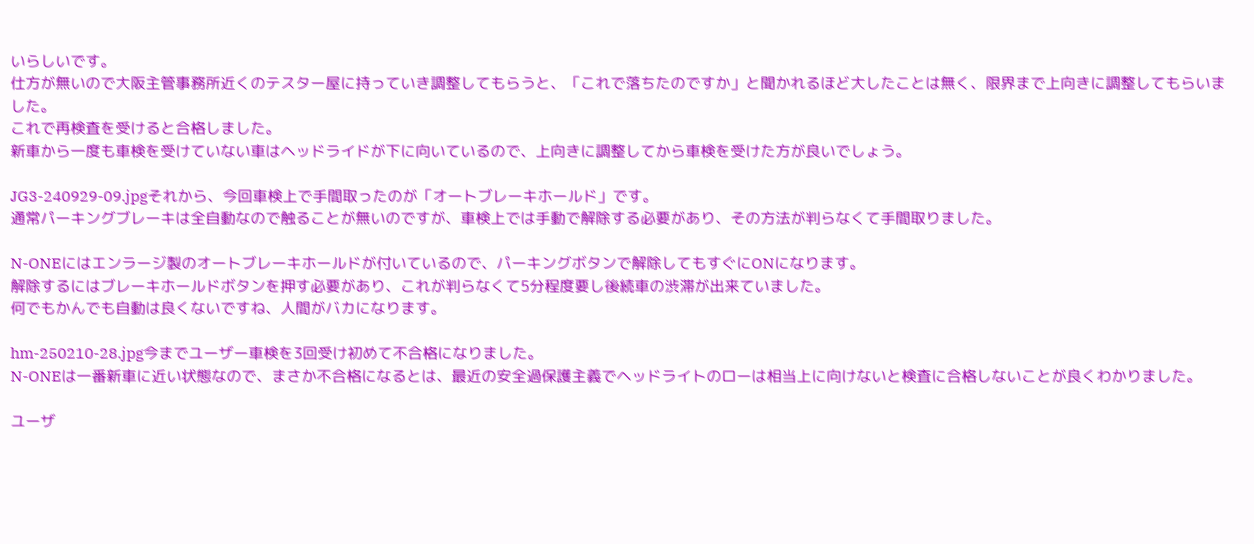いらしいです。
仕方が無いので大阪主管事務所近くのテスター屋に持っていき調整してもらうと、「これで落ちたのですか」と聞かれるほど大したことは無く、限界まで上向きに調整してもらいました。
これで再検査を受けると合格しました。
新車から一度も車検を受けていない車はヘッドライドが下に向いているので、上向きに調整してから車検を受けた方が良いでしょう。

JG3-240929-09.jpgそれから、今回車検上で手間取ったのが「オートブレーキホールド」です。
通常パーキングブレーキは全自動なので触ることが無いのですが、車検上では手動で解除する必要があり、その方法が判らなくて手間取りました。

N-ONEにはエンラージ製のオートブレーキホールドが付いているので、パーキングボタンで解除してもすぐにONになります。
解除するにはブレーキホールドボタンを押す必要があり、これが判らなくて5分程度要し後続車の渋滞が出来ていました。
何でもかんでも自動は良くないですね、人間がバカになります。

hm-250210-28.jpg今までユーザー車検を3回受け初めて不合格になりました。
N-ONEは一番新車に近い状態なので、まさか不合格になるとは、最近の安全過保護主義でヘッドライトのローは相当上に向けないと検査に合格しないことが良くわかりました。

ユーザ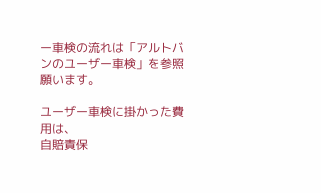ー車検の流れは「アルトバンのユーザー車検」を参照願います。

ユーザー車検に掛かった費用は、
自賠責保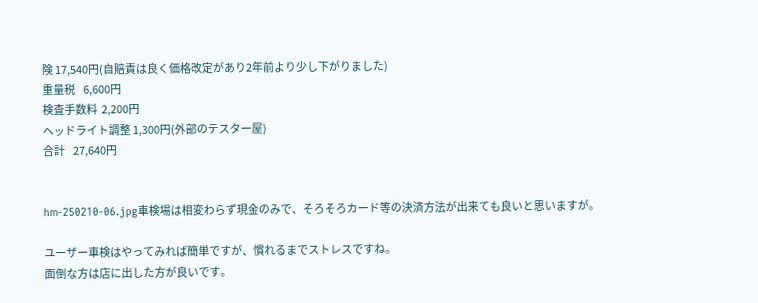険 17,540円(自賠責は良く価格改定があり2年前より少し下がりました)
重量税    6,600円
検査手数料  2,200円
ヘッドライト調整 1,300円(外部のテスター屋)
合計    27,640円


hm-250210-06.jpg車検場は相変わらず現金のみで、そろそろカード等の決済方法が出来ても良いと思いますが。

ユーザー車検はやってみれば簡単ですが、慣れるまでストレスですね。
面倒な方は店に出した方が良いです。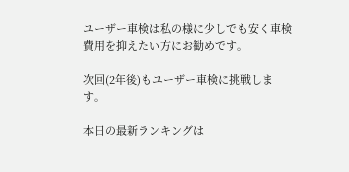ユーザー車検は私の様に少しでも安く車検費用を抑えたい方にお勧めです。

次回(2年後)もユーザー車検に挑戦します。

本日の最新ランキングは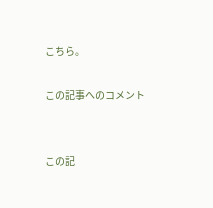こちら。

この記事へのコメント


この記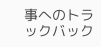事へのトラックバック